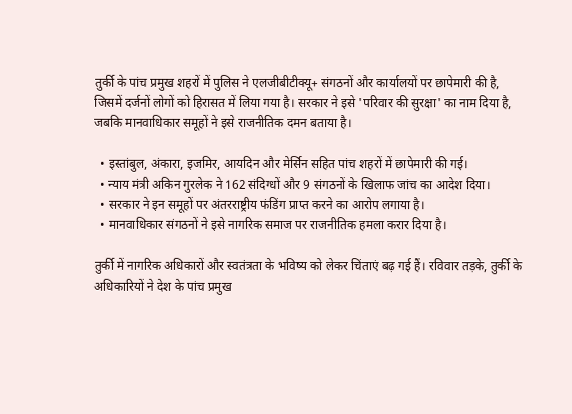तुर्की के पांच प्रमुख शहरों में पुलिस ने एलजीबीटीक्यू+ संगठनों और कार्यालयों पर छापेमारी की है, जिसमें दर्जनों लोगों को हिरासत में लिया गया है। सरकार ने इसे 'परिवार की सुरक्षा' का नाम दिया है, जबकि मानवाधिकार समूहों ने इसे राजनीतिक दमन बताया है।

  • इस्तांबुल, अंकारा, इजमिर, आयदिन और मेर्सिन सहित पांच शहरों में छापेमारी की गई।
  • न्याय मंत्री अकिन गुरलेक ने 162 संदिग्धों और 9 संगठनों के खिलाफ जांच का आदेश दिया।
  • सरकार ने इन समूहों पर अंतरराष्ट्रीय फंडिंग प्राप्त करने का आरोप लगाया है।
  • मानवाधिकार संगठनों ने इसे नागरिक समाज पर राजनीतिक हमला करार दिया है।

तुर्की में नागरिक अधिकारों और स्वतंत्रता के भविष्य को लेकर चिंताएं बढ़ गई हैं। रविवार तड़के, तुर्की के अधिकारियों ने देश के पांच प्रमुख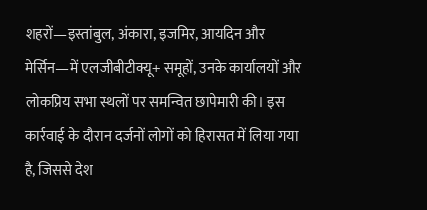शहरों—इस्तांबुल, अंकारा, इजमिर, आयदिन और मेर्सिन—में एलजीबीटीक्यू+ समूहों, उनके कार्यालयों और लोकप्रिय सभा स्थलों पर समन्वित छापेमारी की। इस कार्रवाई के दौरान दर्जनों लोगों को हिरासत में लिया गया है, जिससे देश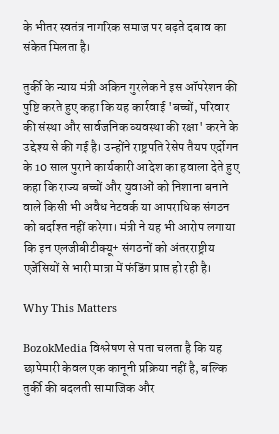के भीतर स्वतंत्र नागरिक समाज पर बढ़ते दबाव का संकेत मिलता है।

तुर्की के न्याय मंत्री अकिन गुरलेक ने इस ऑपरेशन की पुष्टि करते हुए कहा कि यह कार्रवाई 'बच्चों, परिवार की संस्था और सार्वजनिक व्यवस्था की रक्षा' करने के उद्देश्य से की गई है। उन्होंने राष्ट्रपति रेसेप तैयप एर्दोगन के 10 साल पुराने कार्यकारी आदेश का हवाला देते हुए कहा कि राज्य बच्चों और युवाओं को निशाना बनाने वाले किसी भी अवैध नेटवर्क या आपराधिक संगठन को बर्दाश्त नहीं करेगा। मंत्री ने यह भी आरोप लगाया कि इन एलजीबीटीक्यू+ संगठनों को अंतरराष्ट्रीय एजेंसियों से भारी मात्रा में फंडिंग प्राप्त हो रही है।

Why This Matters

BozokMedia विश्लेषण से पता चलता है कि यह छापेमारी केवल एक कानूनी प्रक्रिया नहीं है, बल्कि तुर्की की बदलती सामाजिक और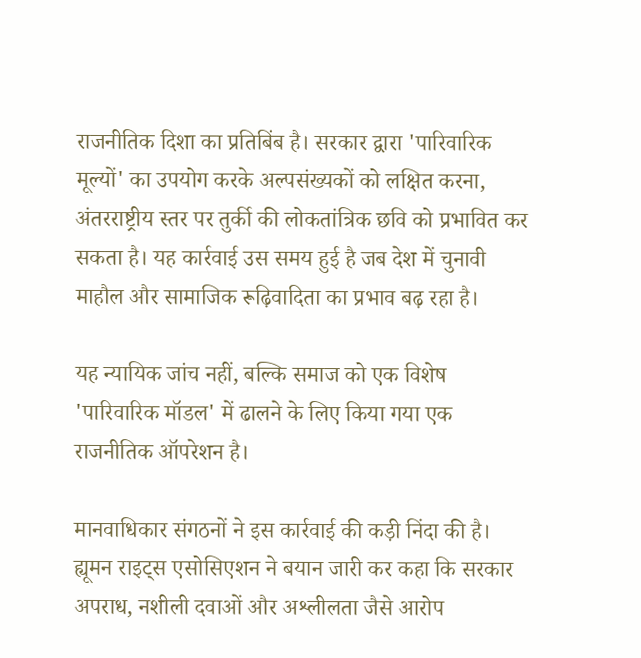राजनीतिक दिशा का प्रतिबिंब है। सरकार द्वारा 'पारिवारिक मूल्यों' का उपयोग करके अल्पसंख्यकों को लक्षित करना, अंतरराष्ट्रीय स्तर पर तुर्की की लोकतांत्रिक छवि को प्रभावित कर सकता है। यह कार्रवाई उस समय हुई है जब देश में चुनावी माहौल और सामाजिक रूढ़िवादिता का प्रभाव बढ़ रहा है।

यह न्यायिक जांच नहीं, बल्कि समाज को एक विशेष 'पारिवारिक मॉडल' में ढालने के लिए किया गया एक राजनीतिक ऑपरेशन है।

मानवाधिकार संगठनों ने इस कार्रवाई की कड़ी निंदा की है। ह्यूमन राइट्स एसोसिएशन ने बयान जारी कर कहा कि सरकार अपराध, नशीली दवाओं और अश्लीलता जैसे आरोप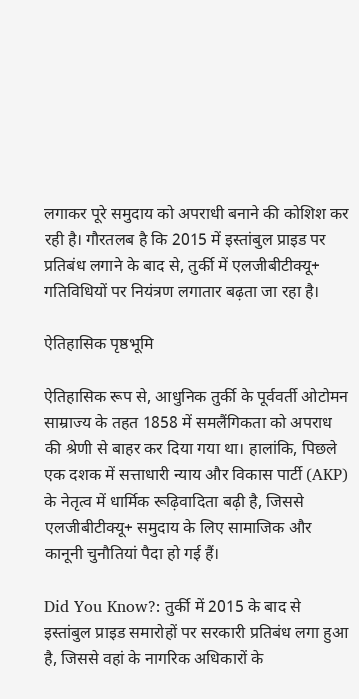लगाकर पूरे समुदाय को अपराधी बनाने की कोशिश कर रही है। गौरतलब है कि 2015 में इस्तांबुल प्राइड पर प्रतिबंध लगाने के बाद से, तुर्की में एलजीबीटीक्यू+ गतिविधियों पर नियंत्रण लगातार बढ़ता जा रहा है।

ऐतिहासिक पृष्ठभूमि

ऐतिहासिक रूप से, आधुनिक तुर्की के पूर्ववर्ती ओटोमन साम्राज्य के तहत 1858 में समलैंगिकता को अपराध की श्रेणी से बाहर कर दिया गया था। हालांकि, पिछले एक दशक में सत्ताधारी न्याय और विकास पार्टी (AKP) के नेतृत्व में धार्मिक रूढ़िवादिता बढ़ी है, जिससे एलजीबीटीक्यू+ समुदाय के लिए सामाजिक और कानूनी चुनौतियां पैदा हो गई हैं।

Did You Know?: तुर्की में 2015 के बाद से इस्तांबुल प्राइड समारोहों पर सरकारी प्रतिबंध लगा हुआ है, जिससे वहां के नागरिक अधिकारों के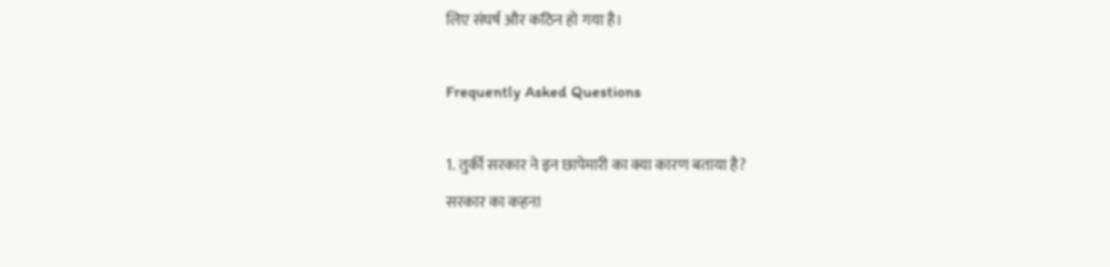लिए संघर्ष और कठिन हो गया है।

Frequently Asked Questions

1. तुर्की सरकार ने इन छापेमारी का क्या कारण बताया है?
सरकार का कहना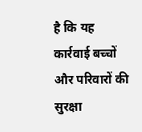है कि यह कार्रवाई बच्चों और परिवारों की सुरक्षा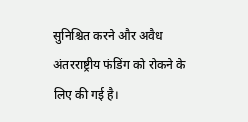सुनिश्चित करने और अवैध अंतरराष्ट्रीय फंडिंग को रोकने के लिए की गई है।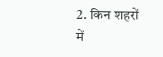2. किन शहरों में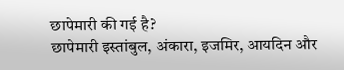छापेमारी की गई है?
छापेमारी इस्तांबुल, अंकारा, इजमिर, आयदिन और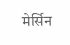मेर्सिन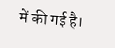में की गई है।